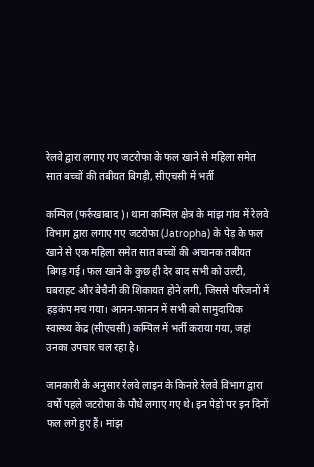रेलवे द्वारा लगाए गए जटरोफा के फल खाने से महिला समेत सात बच्चों की तबीयत बिगड़ी, सीएचसी में भर्ती

कम्पिल (फर्रुखाबाद)। थाना कम्पिल क्षेत्र के मांझ गांव में रेलवे विभाग द्वारा लगाए गए जटरोफा (Jatropha) के पेड़ के फल खाने से एक महिला समेत सात बच्चों की अचानक तबीयत बिगड़ गई। फल खाने के कुछ ही देर बाद सभी को उल्टी, घबराहट और बेचैनी की शिकायत होने लगी, जिससे परिजनों में हड़कंप मच गया। आनन-फानन में सभी को सामुदायिक स्वास्थ्य केंद्र (सीएचसी) कम्पिल में भर्ती कराया गया, जहां उनका उपचार चल रहा है।

जानकारी के अनुसार रेलवे लाइन के किनारे रेलवे विभाग द्वारा वर्षों पहले जटरोफा के पौधे लगाए गए थे। इन पेड़ों पर इन दिनों फल लगे हुए हैं। मांझ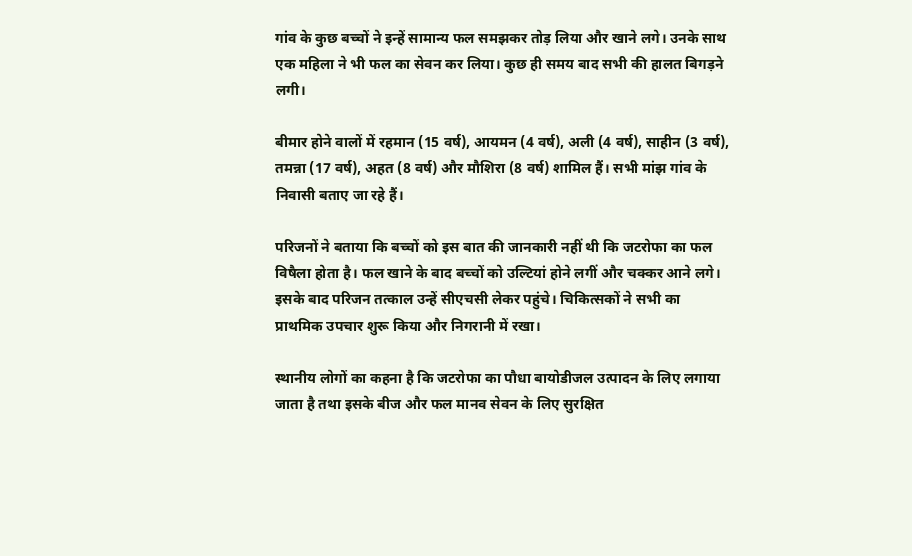गांव के कुछ बच्चों ने इन्हें सामान्य फल समझकर तोड़ लिया और खाने लगे। उनके साथ एक महिला ने भी फल का सेवन कर लिया। कुछ ही समय बाद सभी की हालत बिगड़ने लगी।

बीमार होने वालों में रहमान (15 वर्ष), आयमन (4 वर्ष), अली (4 वर्ष), साहीन (3 वर्ष), तमन्ना (17 वर्ष), अहत (8 वर्ष) और मौशिरा (8 वर्ष) शामिल हैं। सभी मांझ गांव के निवासी बताए जा रहे हैं।

परिजनों ने बताया कि बच्चों को इस बात की जानकारी नहीं थी कि जटरोफा का फल विषैला होता है। फल खाने के बाद बच्चों को उल्टियां होने लगीं और चक्कर आने लगे। इसके बाद परिजन तत्काल उन्हें सीएचसी लेकर पहुंचे। चिकित्सकों ने सभी का प्राथमिक उपचार शुरू किया और निगरानी में रखा।

स्थानीय लोगों का कहना है कि जटरोफा का पौधा बायोडीजल उत्पादन के लिए लगाया जाता है तथा इसके बीज और फल मानव सेवन के लिए सुरक्षित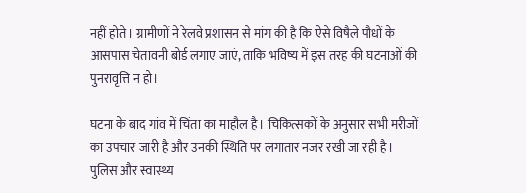नहीं होते। ग्रामीणों ने रेलवे प्रशासन से मांग की है कि ऐसे विषैले पौधों के आसपास चेतावनी बोर्ड लगाए जाएं, ताकि भविष्य में इस तरह की घटनाओं की पुनरावृत्ति न हो।

घटना के बाद गांव में चिंता का माहौल है। चिकित्सकों के अनुसार सभी मरीजों का उपचार जारी है और उनकी स्थिति पर लगातार नजर रखी जा रही है। पुलिस और स्वास्थ्य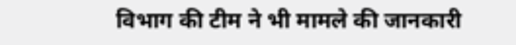विभाग की टीम ने भी मामले की जानकारी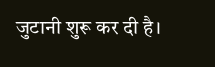जुटानी शुरू कर दी है।